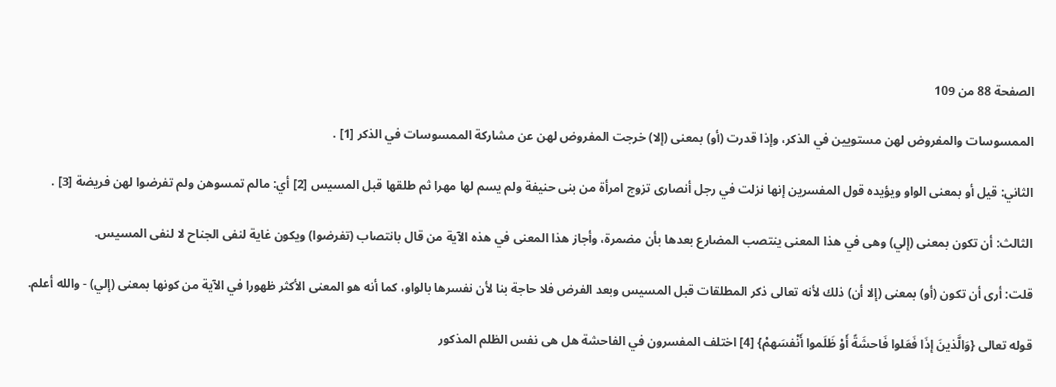الصفحة 88 من 109

الممسوسات والمفروض لهن مستويين في الذكر، وإذا قدرت (أو) بمعنى (إلا) خرجت المفروض لهن عن مشاركة الممسوسات في الذكر [1] .

الثاني: قيل أو بمعنى الواو ويؤيده قول المفسرين إنها نزلت في رجل أنصارى تزوج امرأة من بنى حنيفة ولم يسم لها مهرا ثم طلقها قبل المسيس [2] أي: مالم تمسوهن ولم تفرضوا لهن فريضة [3] .

الثالث: أن تكون بمعنى (إلي) وهى في هذا المعنى ينتصب المضارع بعدها بأن مضمرة، وأجاز هذا المعنى في هذه الآية من قال بانتصاب (تفرضوا) ويكون غاية لنفى الجناح لا لنفى المسيس.

قلت: أرى أن تكون (أو) بمعنى (إلا أن) ذلك لأنه تعالى ذكر المطلقات قبل المسيس وبعد الفرض فلا حاجة بنا لأن نفسرها بالواو، كما أنه هو المعنى الأكثر ظهورا في الآية من كونها بمعنى (إلي) - والله أعلم.

قوله تعالى {وَالَّذينَ إذَا فَعَلوا فَاحشَةً أَوْ ظَلَموا أَنْفسَهمْ} [4] اختلف المفسرون في الفاحشة هل هى نفس الظلم المذكور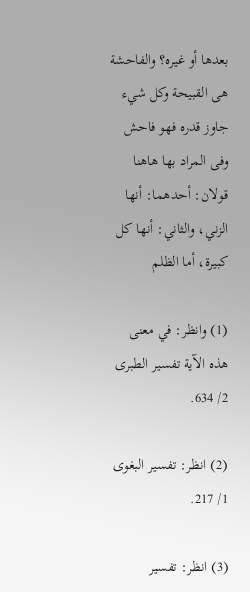بعدها أو غيره؟ والفاحشة هى القبيحة وكل شيء جاوز قدره فهو فاحش وفى المراد بها هاهنا قولان: أحدهما: أنها الزني، والثاني: أنها كل كبيرة، أما الظلم

(1) وانظر: في معنى هذه الآية تفسير الطبرى 2/ 634.

(2) انظر: تفسير البغوى 1/ 217.

(3) انظر: تفسير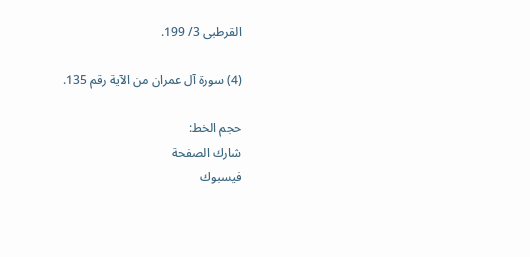القرطبى 3/ 199.

(4) سورة آل عمران من الآية رقم 135.

حجم الخط:
شارك الصفحة
فيسبوك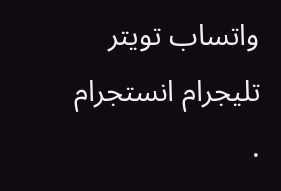واتساب تويتر تليجرام انستجرام
.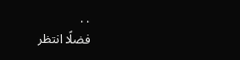. .
فضلًا انتظر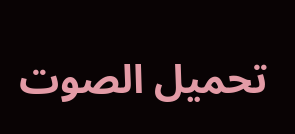تحميل الصوت